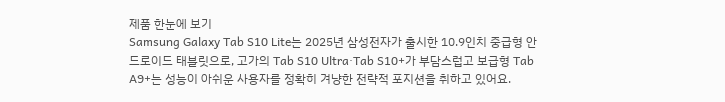제품 한눈에 보기
Samsung Galaxy Tab S10 Lite는 2025년 삼성전자가 출시한 10.9인치 중급형 안드로이드 태블릿으로, 고가의 Tab S10 Ultra·Tab S10+가 부담스럽고 보급형 Tab A9+는 성능이 아쉬운 사용자를 정확히 겨냥한 전략적 포지션을 취하고 있어요.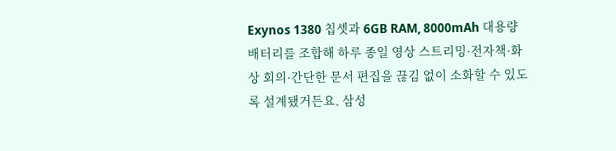Exynos 1380 칩셋과 6GB RAM, 8000mAh 대용량 배터리를 조합해 하루 종일 영상 스트리밍·전자책·화상 회의·간단한 문서 편집을 끊김 없이 소화할 수 있도록 설계됐거든요. 삼성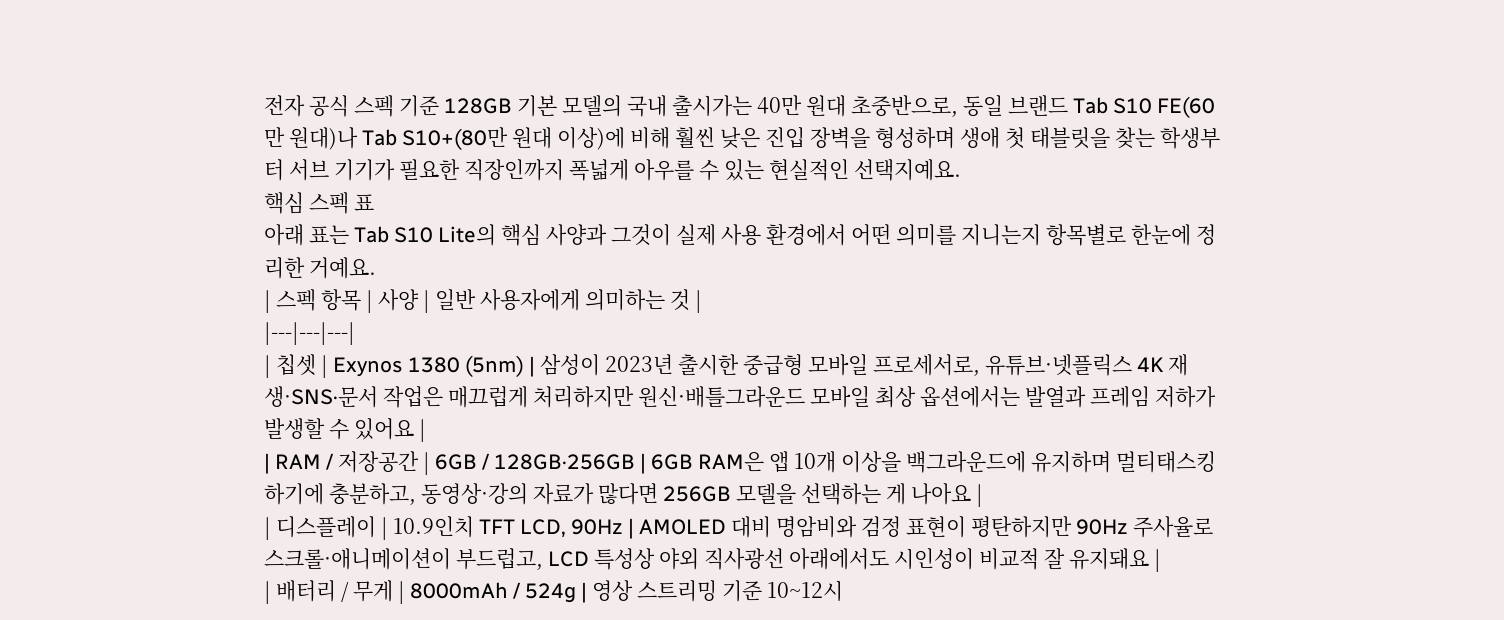전자 공식 스펙 기준 128GB 기본 모델의 국내 출시가는 40만 원대 초중반으로, 동일 브랜드 Tab S10 FE(60만 원대)나 Tab S10+(80만 원대 이상)에 비해 훨씬 낮은 진입 장벽을 형성하며 생애 첫 태블릿을 찾는 학생부터 서브 기기가 필요한 직장인까지 폭넓게 아우를 수 있는 현실적인 선택지예요.
핵심 스펙 표
아래 표는 Tab S10 Lite의 핵심 사양과 그것이 실제 사용 환경에서 어떤 의미를 지니는지 항목별로 한눈에 정리한 거예요.
| 스펙 항목 | 사양 | 일반 사용자에게 의미하는 것 |
|---|---|---|
| 칩셋 | Exynos 1380 (5nm) | 삼성이 2023년 출시한 중급형 모바일 프로세서로, 유튜브·넷플릭스 4K 재생·SNS·문서 작업은 매끄럽게 처리하지만 원신·배틀그라운드 모바일 최상 옵션에서는 발열과 프레임 저하가 발생할 수 있어요 |
| RAM / 저장공간 | 6GB / 128GB·256GB | 6GB RAM은 앱 10개 이상을 백그라운드에 유지하며 멀티태스킹하기에 충분하고, 동영상·강의 자료가 많다면 256GB 모델을 선택하는 게 나아요 |
| 디스플레이 | 10.9인치 TFT LCD, 90Hz | AMOLED 대비 명암비와 검정 표현이 평탄하지만 90Hz 주사율로 스크롤·애니메이션이 부드럽고, LCD 특성상 야외 직사광선 아래에서도 시인성이 비교적 잘 유지돼요 |
| 배터리 / 무게 | 8000mAh / 524g | 영상 스트리밍 기준 10~12시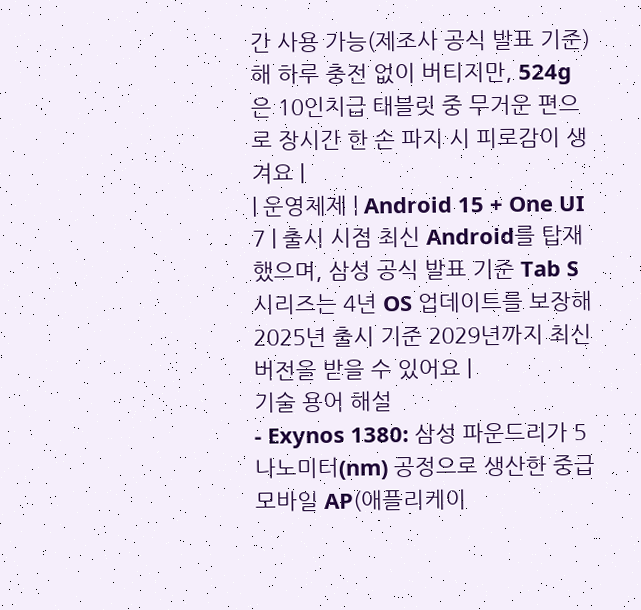간 사용 가능(제조사 공식 발표 기준)해 하루 충전 없이 버티지만, 524g은 10인치급 태블릿 중 무거운 편으로 장시간 한 손 파지 시 피로감이 생겨요 |
| 운영체제 | Android 15 + One UI 7 | 출시 시점 최신 Android를 탑재했으며, 삼성 공식 발표 기준 Tab S 시리즈는 4년 OS 업데이트를 보장해 2025년 출시 기준 2029년까지 최신 버전을 받을 수 있어요 |
기술 용어 해설
- Exynos 1380: 삼성 파운드리가 5나노미터(nm) 공정으로 생산한 중급 모바일 AP(애플리케이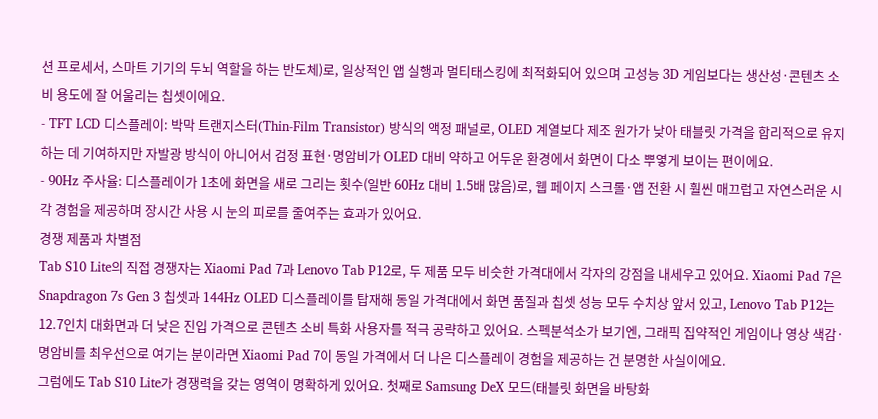션 프로세서, 스마트 기기의 두뇌 역할을 하는 반도체)로, 일상적인 앱 실행과 멀티태스킹에 최적화되어 있으며 고성능 3D 게임보다는 생산성·콘텐츠 소비 용도에 잘 어울리는 칩셋이에요.
- TFT LCD 디스플레이: 박막 트랜지스터(Thin-Film Transistor) 방식의 액정 패널로, OLED 계열보다 제조 원가가 낮아 태블릿 가격을 합리적으로 유지하는 데 기여하지만 자발광 방식이 아니어서 검정 표현·명암비가 OLED 대비 약하고 어두운 환경에서 화면이 다소 뿌옇게 보이는 편이에요.
- 90Hz 주사율: 디스플레이가 1초에 화면을 새로 그리는 횟수(일반 60Hz 대비 1.5배 많음)로, 웹 페이지 스크롤·앱 전환 시 훨씬 매끄럽고 자연스러운 시각 경험을 제공하며 장시간 사용 시 눈의 피로를 줄여주는 효과가 있어요.
경쟁 제품과 차별점
Tab S10 Lite의 직접 경쟁자는 Xiaomi Pad 7과 Lenovo Tab P12로, 두 제품 모두 비슷한 가격대에서 각자의 강점을 내세우고 있어요. Xiaomi Pad 7은 Snapdragon 7s Gen 3 칩셋과 144Hz OLED 디스플레이를 탑재해 동일 가격대에서 화면 품질과 칩셋 성능 모두 수치상 앞서 있고, Lenovo Tab P12는 12.7인치 대화면과 더 낮은 진입 가격으로 콘텐츠 소비 특화 사용자를 적극 공략하고 있어요. 스펙분석소가 보기엔, 그래픽 집약적인 게임이나 영상 색감·명암비를 최우선으로 여기는 분이라면 Xiaomi Pad 7이 동일 가격에서 더 나은 디스플레이 경험을 제공하는 건 분명한 사실이에요.
그럼에도 Tab S10 Lite가 경쟁력을 갖는 영역이 명확하게 있어요. 첫째로 Samsung DeX 모드(태블릿 화면을 바탕화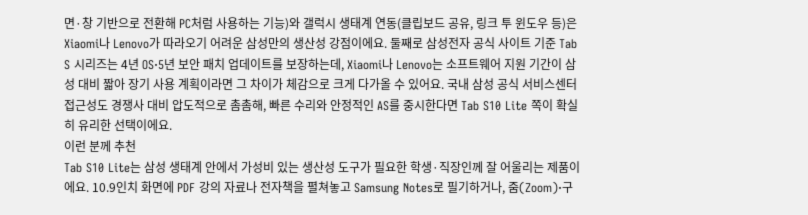면·창 기반으로 전환해 PC처럼 사용하는 기능)와 갤럭시 생태계 연동(클립보드 공유, 링크 투 윈도우 등)은 Xiaomi나 Lenovo가 따라오기 어려운 삼성만의 생산성 강점이에요. 둘째로 삼성전자 공식 사이트 기준 Tab S 시리즈는 4년 OS·5년 보안 패치 업데이트를 보장하는데, Xiaomi나 Lenovo는 소프트웨어 지원 기간이 삼성 대비 짧아 장기 사용 계획이라면 그 차이가 체감으로 크게 다가올 수 있어요. 국내 삼성 공식 서비스센터 접근성도 경쟁사 대비 압도적으로 촘촘해, 빠른 수리와 안정적인 AS를 중시한다면 Tab S10 Lite 쪽이 확실히 유리한 선택이에요.
이런 분께 추천
Tab S10 Lite는 삼성 생태계 안에서 가성비 있는 생산성 도구가 필요한 학생·직장인께 잘 어울리는 제품이에요. 10.9인치 화면에 PDF 강의 자료나 전자책을 펼쳐놓고 Samsung Notes로 필기하거나, 줌(Zoom)·구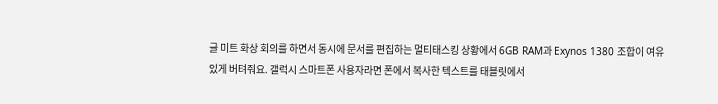글 미트 화상 회의를 하면서 동시에 문서를 편집하는 멀티태스킹 상황에서 6GB RAM과 Exynos 1380 조합이 여유 있게 버텨줘요. 갤럭시 스마트폰 사용자라면 폰에서 복사한 텍스트를 태블릿에서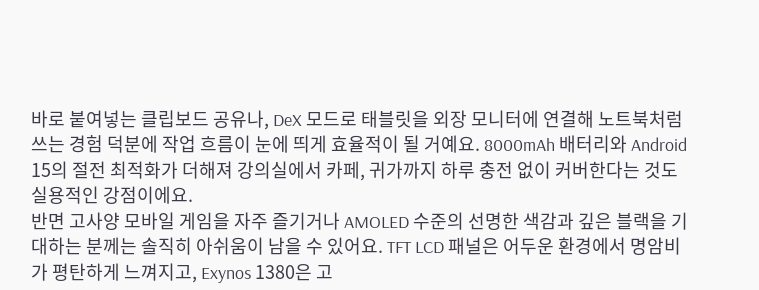바로 붙여넣는 클립보드 공유나, DeX 모드로 태블릿을 외장 모니터에 연결해 노트북처럼 쓰는 경험 덕분에 작업 흐름이 눈에 띄게 효율적이 될 거예요. 8000mAh 배터리와 Android 15의 절전 최적화가 더해져 강의실에서 카페, 귀가까지 하루 충전 없이 커버한다는 것도 실용적인 강점이에요.
반면 고사양 모바일 게임을 자주 즐기거나 AMOLED 수준의 선명한 색감과 깊은 블랙을 기대하는 분께는 솔직히 아쉬움이 남을 수 있어요. TFT LCD 패널은 어두운 환경에서 명암비가 평탄하게 느껴지고, Exynos 1380은 고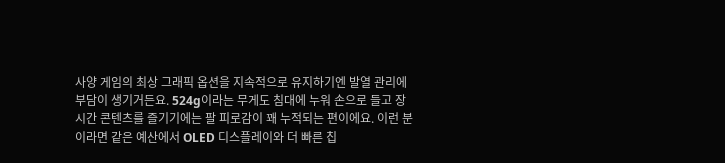사양 게임의 최상 그래픽 옵션을 지속적으로 유지하기엔 발열 관리에 부담이 생기거든요. 524g이라는 무게도 침대에 누워 손으로 들고 장시간 콘텐츠를 즐기기에는 팔 피로감이 꽤 누적되는 편이에요. 이런 분이라면 같은 예산에서 OLED 디스플레이와 더 빠른 칩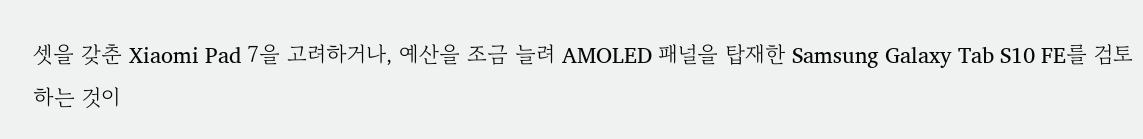셋을 갖춘 Xiaomi Pad 7을 고려하거나, 예산을 조금 늘려 AMOLED 패널을 탑재한 Samsung Galaxy Tab S10 FE를 검토하는 것이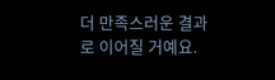더 만족스러운 결과로 이어질 거예요.